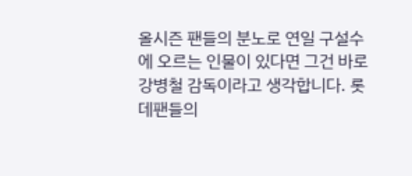올시즌 팬들의 분노로 연일 구설수에 오르는 인물이 있다면 그건 바로 강병철 감독이라고 생각합니다. 롯데팬들의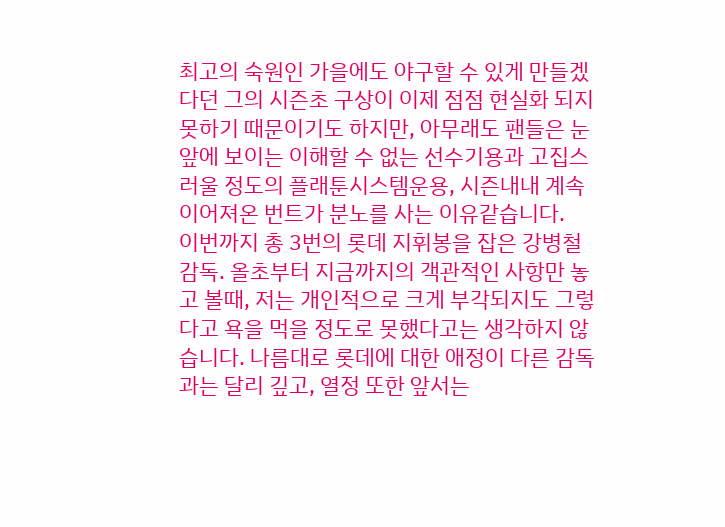최고의 숙원인 가을에도 야구할 수 있게 만들겠다던 그의 시즌초 구상이 이제 점점 현실화 되지 못하기 때문이기도 하지만, 아무래도 팬들은 눈앞에 보이는 이해할 수 없는 선수기용과 고집스러울 정도의 플래툰시스템운용, 시즌내내 계속 이어져온 번트가 분노를 사는 이유같습니다.
이번까지 총 3번의 롯데 지휘봉을 잡은 강병철 감독. 올초부터 지금까지의 객관적인 사항만 놓고 볼때, 저는 개인적으로 크게 부각되지도 그렇다고 욕을 먹을 정도로 못했다고는 생각하지 않습니다. 나름대로 롯데에 대한 애정이 다른 감독과는 달리 깊고, 열정 또한 앞서는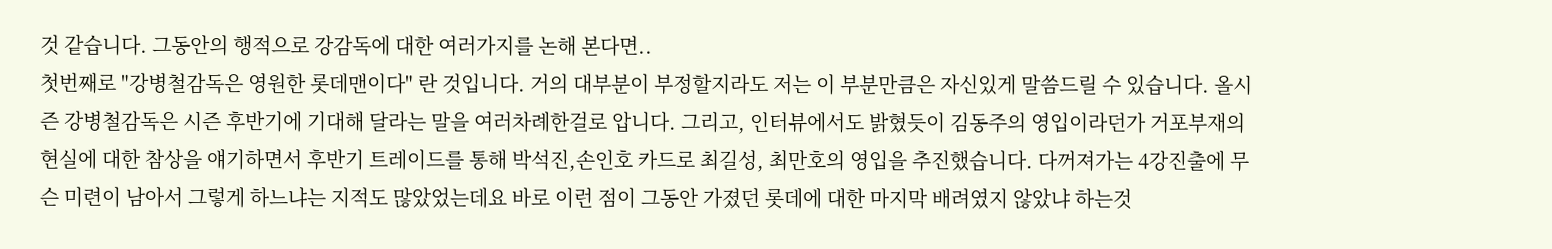것 같습니다. 그동안의 행적으로 강감독에 대한 여러가지를 논해 본다면..
첫번째로 "강병철감독은 영원한 롯데맨이다" 란 것입니다. 거의 대부분이 부정할지라도 저는 이 부분만큼은 자신있게 말씀드릴 수 있습니다. 올시즌 강병철감독은 시즌 후반기에 기대해 달라는 말을 여러차례한걸로 압니다. 그리고, 인터뷰에서도 밝혔듯이 김동주의 영입이라던가 거포부재의 현실에 대한 참상을 얘기하면서 후반기 트레이드를 통해 박석진,손인호 카드로 최길성, 최만호의 영입을 추진했습니다. 다꺼져가는 4강진출에 무슨 미련이 남아서 그렇게 하느냐는 지적도 많았었는데요 바로 이런 점이 그동안 가졌던 롯데에 대한 마지막 배려였지 않았냐 하는것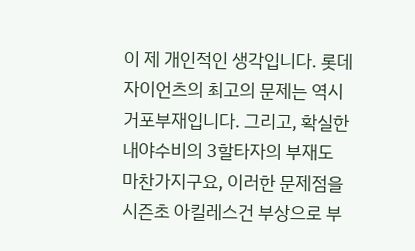이 제 개인적인 생각입니다. 롯데자이언츠의 최고의 문제는 역시 거포부재입니다. 그리고, 확실한 내야수비의 3할타자의 부재도 마찬가지구요, 이러한 문제점을 시즌초 아킬레스건 부상으로 부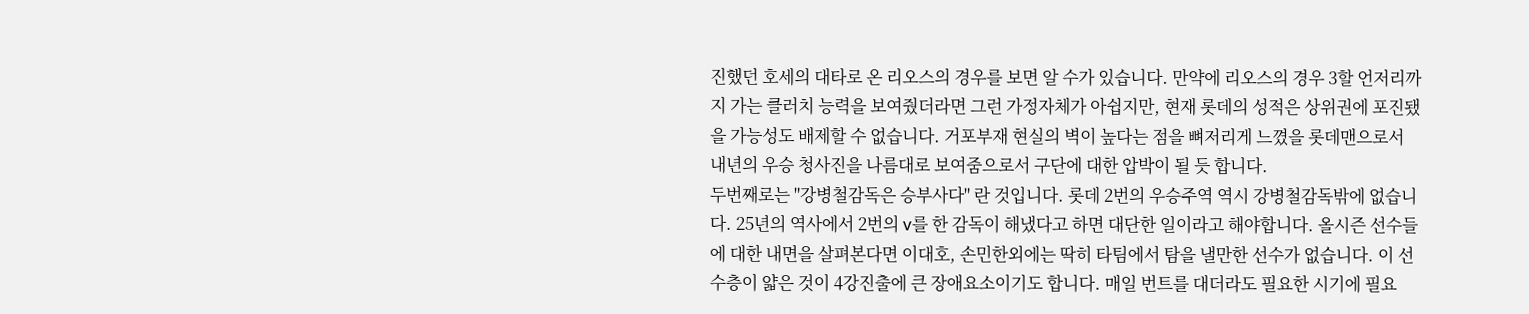진했던 호세의 대타로 온 리오스의 경우를 보면 알 수가 있습니다. 만약에 리오스의 경우 3할 언저리까지 가는 클러치 능력을 보여줬더라면 그런 가정자체가 아쉽지만, 현재 롯데의 성적은 상위권에 포진됐을 가능성도 배제할 수 없습니다. 거포부재 현실의 벽이 높다는 점을 뼈저리게 느꼈을 롯데맨으로서 내년의 우승 청사진을 나름대로 보여줌으로서 구단에 대한 압박이 될 듯 합니다.
두번째로는 "강병철감독은 승부사다" 란 것입니다. 롯데 2번의 우승주역 역시 강병철감독밖에 없습니다. 25년의 역사에서 2번의 v를 한 감독이 해냈다고 하면 대단한 일이라고 해야합니다. 올시즌 선수들에 대한 내면을 살펴본다면 이대호, 손민한외에는 딱히 타팀에서 탐을 낼만한 선수가 없습니다. 이 선수층이 얇은 것이 4강진출에 큰 장애요소이기도 합니다. 매일 번트를 대더라도 필요한 시기에 필요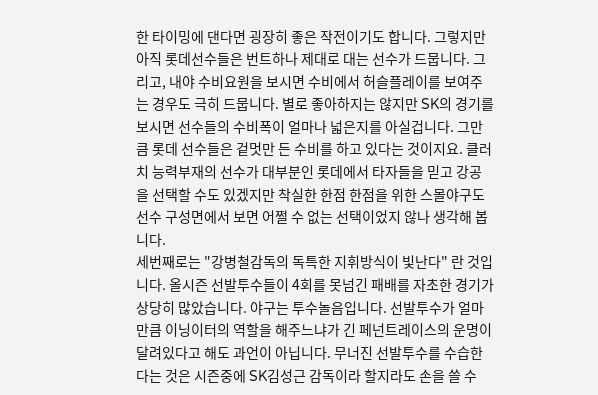한 타이밍에 댄다면 굉장히 좋은 작전이기도 합니다. 그렇지만 아직 롯데선수들은 번트하나 제대로 대는 선수가 드뭅니다. 그리고, 내야 수비요원을 보시면 수비에서 허슬플레이를 보여주는 경우도 극히 드뭅니다. 별로 좋아하지는 않지만 SK의 경기를 보시면 선수들의 수비폭이 얼마나 넓은지를 아실겁니다. 그만큼 롯데 선수들은 겉멋만 든 수비를 하고 있다는 것이지요. 클러치 능력부재의 선수가 대부분인 롯데에서 타자들을 믿고 강공을 선택할 수도 있겠지만 착실한 한점 한점을 위한 스몰야구도 선수 구성면에서 보면 어쩔 수 없는 선택이었지 않나 생각해 봅니다.
세번째로는 "강병철감독의 독특한 지휘방식이 빛난다" 란 것입니다. 올시즌 선발투수들이 4회를 못넘긴 패배를 자초한 경기가 상당히 많았습니다. 야구는 투수놀음입니다. 선발투수가 얼마만큼 이닝이터의 역할을 해주느냐가 긴 페넌트레이스의 운명이 달려있다고 해도 과언이 아닙니다. 무너진 선발투수를 수습한다는 것은 시즌중에 SK김성근 감독이라 할지라도 손을 쓸 수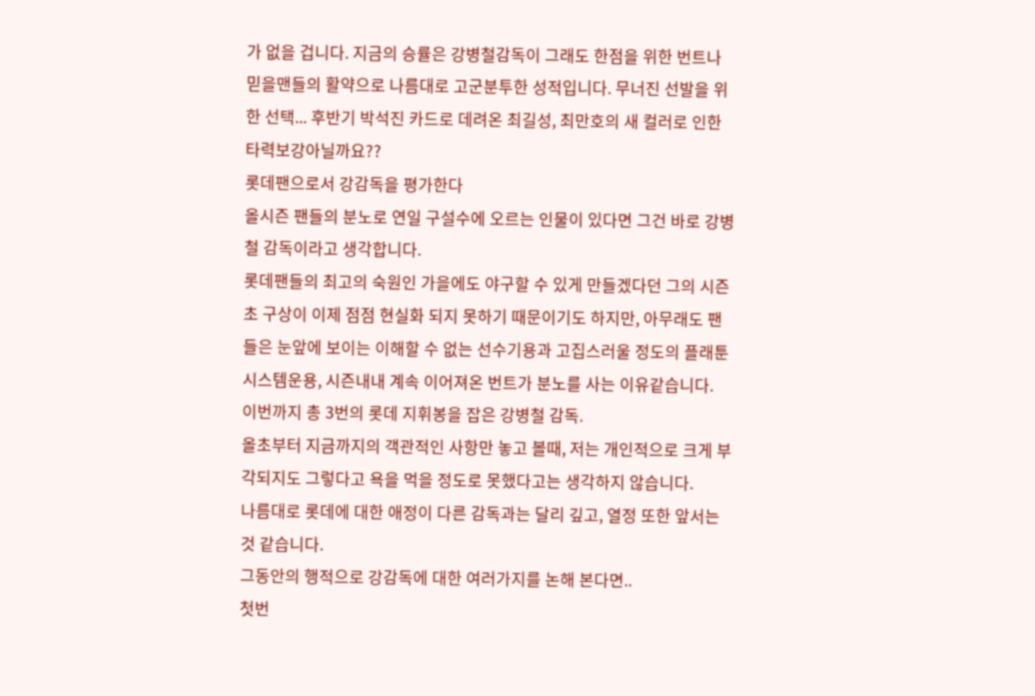가 없을 겁니다. 지금의 승률은 강병철감독이 그래도 한점을 위한 번트나 믿을맨들의 활약으로 나름대로 고군분투한 성적입니다. 무너진 선발을 위한 선택... 후반기 박석진 카드로 데려온 최길성, 최만호의 새 컬러로 인한 타력보강아닐까요??
롯데팬으로서 강감독을 평가한다
올시즌 팬들의 분노로 연일 구설수에 오르는 인물이 있다면 그건 바로 강병철 감독이라고 생각합니다.
롯데팬들의 최고의 숙원인 가을에도 야구할 수 있게 만들겠다던 그의 시즌초 구상이 이제 점점 현실화 되지 못하기 때문이기도 하지만, 아무래도 팬들은 눈앞에 보이는 이해할 수 없는 선수기용과 고집스러울 정도의 플래툰시스템운용, 시즌내내 계속 이어져온 번트가 분노를 사는 이유같습니다.
이번까지 총 3번의 롯데 지휘봉을 잡은 강병철 감독.
올초부터 지금까지의 객관적인 사항만 놓고 볼때, 저는 개인적으로 크게 부각되지도 그렇다고 욕을 먹을 정도로 못했다고는 생각하지 않습니다.
나름대로 롯데에 대한 애정이 다른 감독과는 달리 깊고, 열정 또한 앞서는 것 같습니다.
그동안의 행적으로 강감독에 대한 여러가지를 논해 본다면..
첫번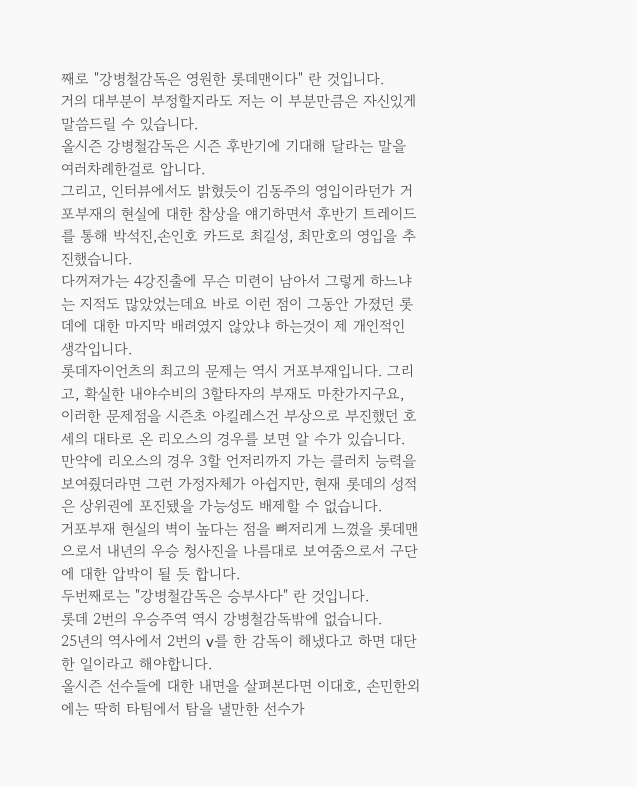째로 "강병철감독은 영원한 롯데맨이다" 란 것입니다.
거의 대부분이 부정할지라도 저는 이 부분만큼은 자신있게 말씀드릴 수 있습니다.
올시즌 강병철감독은 시즌 후반기에 기대해 달라는 말을 여러차례한걸로 압니다.
그리고, 인터뷰에서도 밝혔듯이 김동주의 영입이라던가 거포부재의 현실에 대한 참상을 얘기하면서 후반기 트레이드를 통해 박석진,손인호 카드로 최길성, 최만호의 영입을 추진했습니다.
다꺼져가는 4강진출에 무슨 미련이 남아서 그렇게 하느냐는 지적도 많았었는데요 바로 이런 점이 그동안 가졌던 롯데에 대한 마지막 배려였지 않았냐 하는것이 제 개인적인 생각입니다.
롯데자이언츠의 최고의 문제는 역시 거포부재입니다. 그리고, 확실한 내야수비의 3할타자의 부재도 마찬가지구요, 이러한 문제점을 시즌초 아킬레스건 부상으로 부진했던 호세의 대타로 온 리오스의 경우를 보면 알 수가 있습니다.
만약에 리오스의 경우 3할 언저리까지 가는 클러치 능력을 보여줬더라면 그런 가정자체가 아쉽지만, 현재 롯데의 성적은 상위권에 포진됐을 가능성도 배제할 수 없습니다.
거포부재 현실의 벽이 높다는 점을 뼈저리게 느꼈을 롯데맨으로서 내년의 우승 청사진을 나름대로 보여줌으로서 구단에 대한 압박이 될 듯 합니다.
두번째로는 "강병철감독은 승부사다" 란 것입니다.
롯데 2번의 우승주역 역시 강병철감독밖에 없습니다.
25년의 역사에서 2번의 v를 한 감독이 해냈다고 하면 대단한 일이라고 해야합니다.
올시즌 선수들에 대한 내면을 살펴본다면 이대호, 손민한외에는 딱히 타팀에서 탐을 낼만한 선수가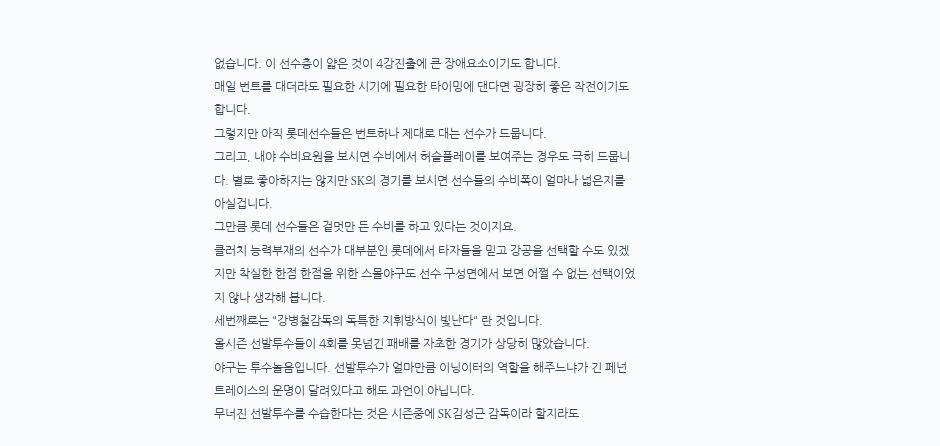없습니다. 이 선수층이 얇은 것이 4강진출에 큰 장애요소이기도 합니다.
매일 번트를 대더라도 필요한 시기에 필요한 타이밍에 댄다면 굉장히 좋은 작전이기도 합니다.
그렇지만 아직 롯데선수들은 번트하나 제대로 대는 선수가 드뭅니다.
그리고, 내야 수비요원을 보시면 수비에서 허슬플레이를 보여주는 경우도 극히 드뭅니다. 별로 좋아하지는 않지만 SK의 경기를 보시면 선수들의 수비폭이 얼마나 넓은지를 아실겁니다.
그만큼 롯데 선수들은 겉멋만 든 수비를 하고 있다는 것이지요.
클러치 능력부재의 선수가 대부분인 롯데에서 타자들을 믿고 강공을 선택할 수도 있겠지만 착실한 한점 한점을 위한 스몰야구도 선수 구성면에서 보면 어쩔 수 없는 선택이었지 않나 생각해 봅니다.
세번째로는 "강병철감독의 독특한 지휘방식이 빛난다" 란 것입니다.
올시즌 선발투수들이 4회를 못넘긴 패배를 자초한 경기가 상당히 많았습니다.
야구는 투수놀음입니다. 선발투수가 얼마만큼 이닝이터의 역할을 해주느냐가 긴 페넌트레이스의 운명이 달려있다고 해도 과언이 아닙니다.
무너진 선발투수를 수습한다는 것은 시즌중에 SK김성근 감독이라 할지라도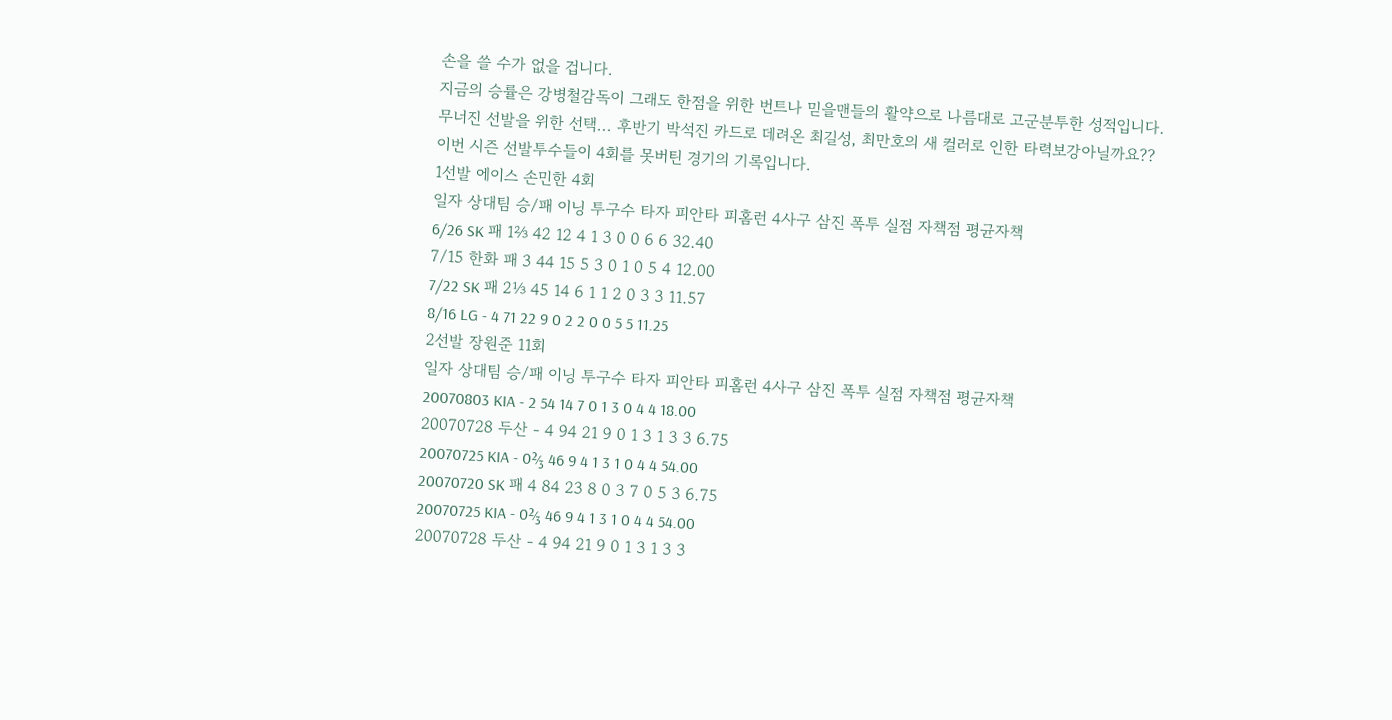손을 쓸 수가 없을 겁니다.
지금의 승률은 강병철감독이 그래도 한점을 위한 번트나 믿을맨들의 활약으로 나름대로 고군분투한 성적입니다.
무너진 선발을 위한 선택... 후반기 박석진 카드로 데려온 최길성, 최만호의 새 컬러로 인한 타력보강아닐까요??
이번 시즌 선발투수들이 4회를 못버틴 경기의 기록입니다.
1선발 에이스 손민한 4회
일자 상대팀 승/패 이닝 투구수 타자 피안타 피홈런 4사구 삼진 폭투 실점 자책점 평균자책
6/26 SK 패 1⅔ 42 12 4 1 3 0 0 6 6 32.40
7/15 한화 패 3 44 15 5 3 0 1 0 5 4 12.00
7/22 SK 패 2⅓ 45 14 6 1 1 2 0 3 3 11.57
8/16 LG - 4 71 22 9 0 2 2 0 0 5 5 11.25
2선발 장원준 11회
일자 상대팀 승/패 이닝 투구수 타자 피안타 피홈런 4사구 삼진 폭투 실점 자책점 평균자책
20070803 KIA - 2 54 14 7 0 1 3 0 4 4 18.00
20070728 두산 - 4 94 21 9 0 1 3 1 3 3 6.75
20070725 KIA - 0⅔ 46 9 4 1 3 1 0 4 4 54.00
20070720 SK 패 4 84 23 8 0 3 7 0 5 3 6.75
20070725 KIA - 0⅔ 46 9 4 1 3 1 0 4 4 54.00
20070728 두산 - 4 94 21 9 0 1 3 1 3 3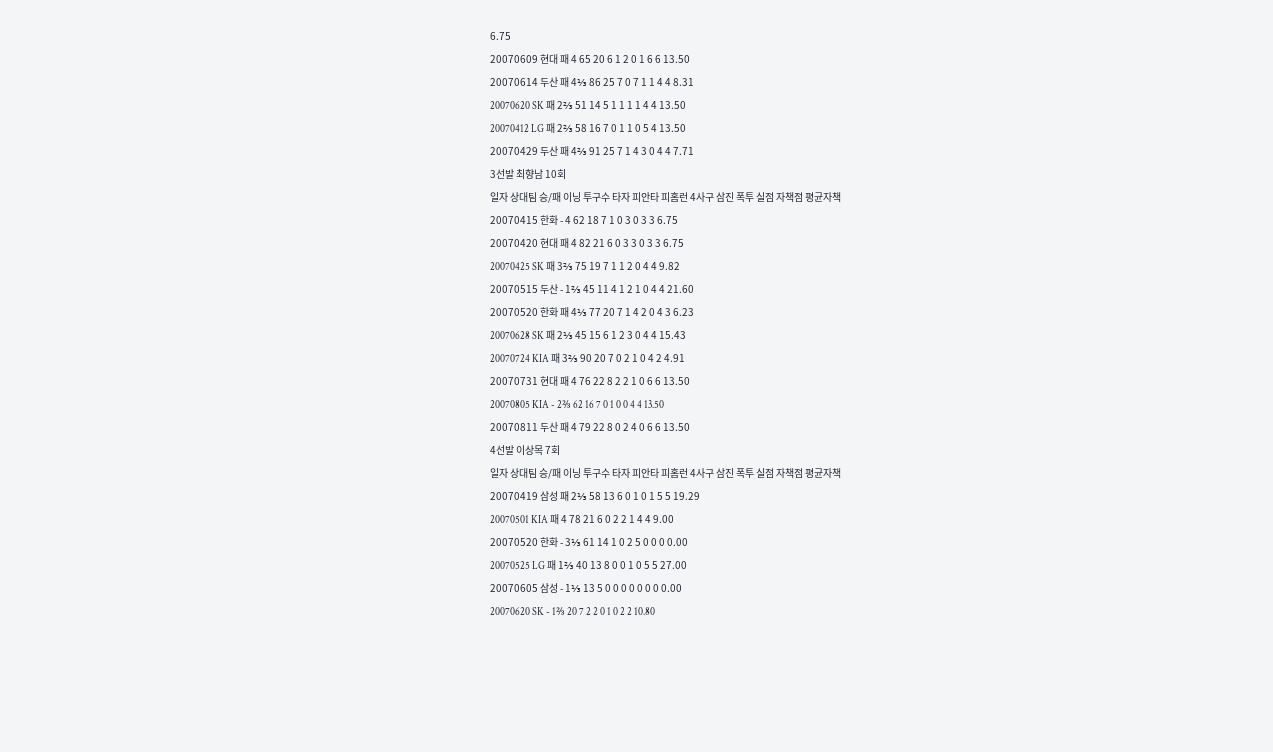6.75
20070609 현대 패 4 65 20 6 1 2 0 1 6 6 13.50
20070614 두산 패 4⅓ 86 25 7 0 7 1 1 4 4 8.31
20070620 SK 패 2⅔ 51 14 5 1 1 1 1 4 4 13.50
20070412 LG 패 2⅔ 58 16 7 0 1 1 0 5 4 13.50
20070429 두산 패 4⅔ 91 25 7 1 4 3 0 4 4 7.71
3선발 최향남 10회
일자 상대팀 승/패 이닝 투구수 타자 피안타 피홈런 4사구 삼진 폭투 실점 자책점 평균자책
20070415 한화 - 4 62 18 7 1 0 3 0 3 3 6.75
20070420 현대 패 4 82 21 6 0 3 3 0 3 3 6.75
20070425 SK 패 3⅔ 75 19 7 1 1 2 0 4 4 9.82
20070515 두산 - 1⅔ 45 11 4 1 2 1 0 4 4 21.60
20070520 한화 패 4⅓ 77 20 7 1 4 2 0 4 3 6.23
20070628 SK 패 2⅓ 45 15 6 1 2 3 0 4 4 15.43
20070724 KIA 패 3⅔ 90 20 7 0 2 1 0 4 2 4.91
20070731 현대 패 4 76 22 8 2 2 1 0 6 6 13.50
20070805 KIA - 2⅔ 62 16 7 0 1 0 0 4 4 13.50
20070811 두산 패 4 79 22 8 0 2 4 0 6 6 13.50
4선발 이상목 7회
일자 상대팀 승/패 이닝 투구수 타자 피안타 피홈런 4사구 삼진 폭투 실점 자책점 평균자책
20070419 삼성 패 2⅓ 58 13 6 0 1 0 1 5 5 19.29
20070501 KIA 패 4 78 21 6 0 2 2 1 4 4 9.00
20070520 한화 - 3⅓ 61 14 1 0 2 5 0 0 0 0.00
20070525 LG 패 1⅔ 40 13 8 0 0 1 0 5 5 27.00
20070605 삼성 - 1⅓ 13 5 0 0 0 0 0 0 0 0.00
20070620 SK - 1⅔ 20 7 2 2 0 1 0 2 2 10.80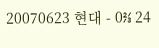20070623 현대 - 0⅔ 24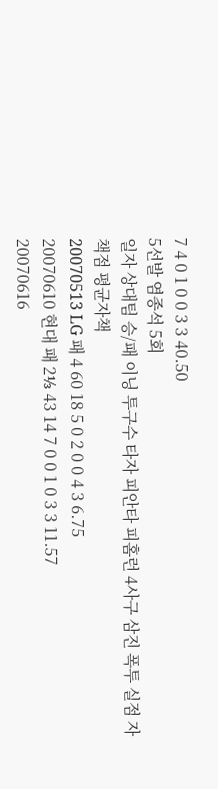7 4 0 1 0 0 3 3 40.50
5선발 염종석 5회
일자 상대팀 승/패 이닝 투구수 타자 피안타 피홈런 4사구 삼진 폭투 실점 자책점 평균자책
20070513 LG 패 4 60 18 5 0 2 0 0 4 3 6.75
20070610 현대 패 2⅓ 43 14 7 0 0 1 0 3 3 11.57
20070616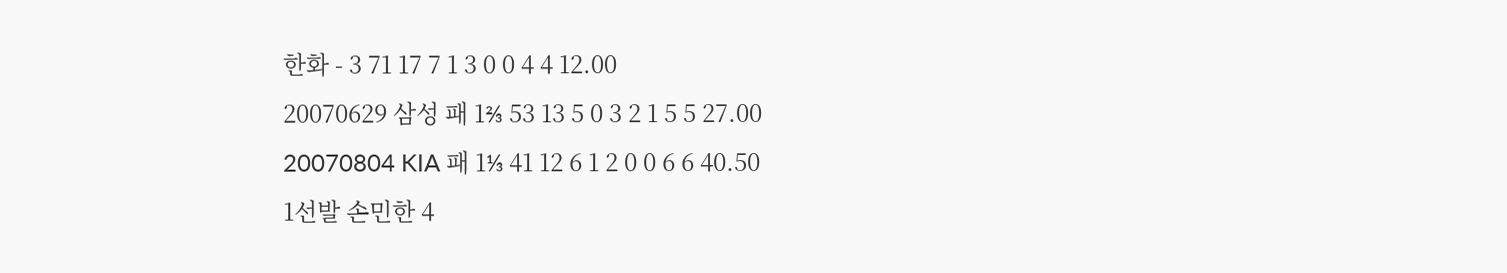한화 - 3 71 17 7 1 3 0 0 4 4 12.00
20070629 삼성 패 1⅔ 53 13 5 0 3 2 1 5 5 27.00
20070804 KIA 패 1⅓ 41 12 6 1 2 0 0 6 6 40.50
1선발 손민한 4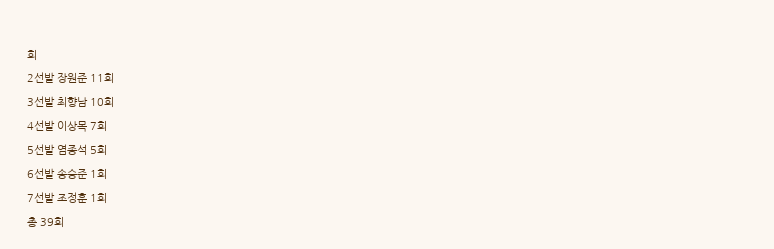회
2선발 장원준 11회
3선발 최향남 10회
4선발 이상목 7회
5선발 염종석 5회
6선발 송승준 1회
7선발 조정훈 1회
총 39회